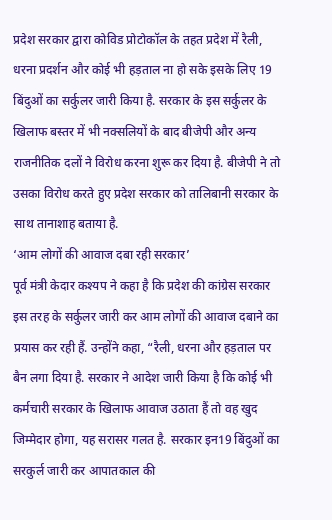प्रदेश सरकार द्वारा कोविड प्रोटोकॉल के तहत प्रदेश में रैली, धरना प्रदर्शन और कोई भी हड़ताल ना हो सके इसके लिए 19 बिंदुओं का सर्कुलर जारी किया है. सरकार के इस सर्कुलर के खिलाफ बस्तर में भी नक्सलियों के बाद बीजेपी और अन्य राजनीतिक दलों ने विरोध करना शुरू कर दिया है. बीजेपी ने तो उसका विरोध करते हुए प्रदेश सरकार को तालिबानी सरकार के साथ तानाशाह बताया है.
‘आम लोगों की आवाज दबा रही सरकार’
पूर्व मंत्री केदार कश्यप ने कहा है कि प्रदेश की कांग्रेस सरकार इस तरह के सर्कुलर जारी कर आम लोगों की आवाज दबाने का प्रयास कर रही हैं. उन्होंने कहा, “रैली, धरना और हड़ताल पर बैन लगा दिया है. सरकार ने आदेश जारी किया है कि कोई भी कर्मचारी सरकार के खिलाफ आवाज उठाता हैं तो वह खुद जिम्मेदार होगा, यह सरासर गलत है. सरकार इन19 बिंदुओं का सरकुर्ल जारी कर आपातकाल की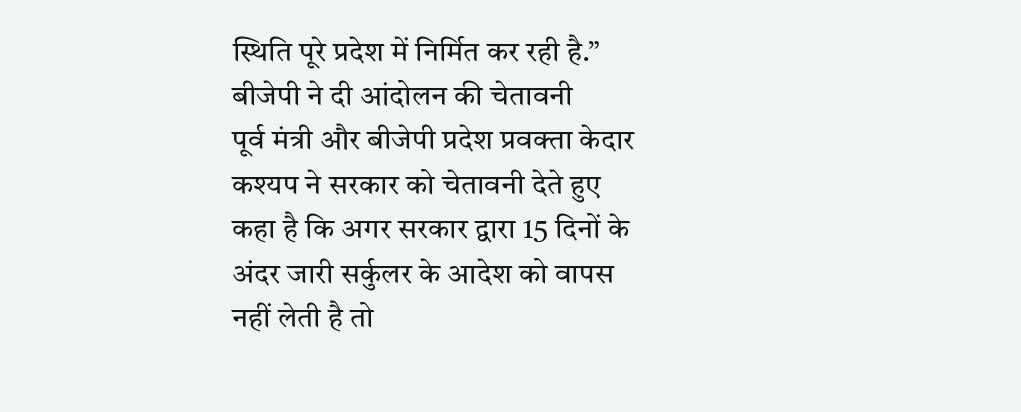स्थिति पूरे प्रदेश में निर्मित कर रही है.”
बीजेपी ने दी आंदोलन की चेतावनी
पूर्व मंत्री और बीजेपी प्रदेश प्रवक्ता केदार कश्यप ने सरकार को चेतावनी देते हुए कहा है कि अगर सरकार द्वारा 15 दिनों के अंदर जारी सर्कुलर के आदेश को वापस नहीं लेती है तो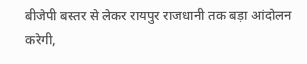बीजेपी बस्तर से लेकर रायपुर राजधानी तक बड़ा आंदोलन करेगी,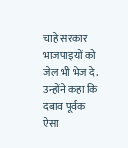चाहे सरकार भाजपाइयों को जेल भी भेज दे. उन्होंने कहा कि दबाव पूर्वक ऐसा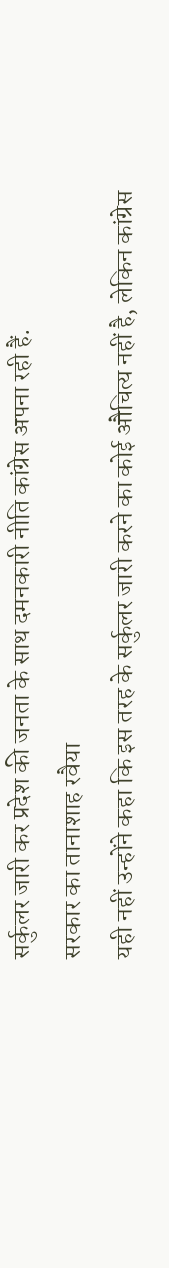सर्कुलर जारी कर प्रदेश की जनता के साथ दमनकारी नीति कांग्रेस अपना रही हैं.
सरकार का तानाशाह रवैया
यही नहीं उन्होंने कहा कि इस तरह के सर्कुलर जारी करने का कोई औचित्य नहीं है, लेकिन कांग्रेस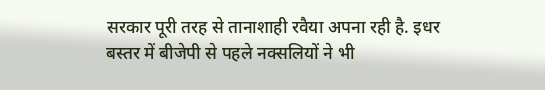सरकार पूरी तरह से तानाशाही रवैया अपना रही है. इधर बस्तर में बीजेपी से पहले नक्सलियों ने भी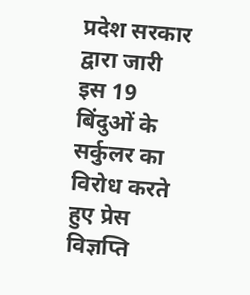प्रदेश सरकार द्वारा जारी इस 19 बिंदुओं के सर्कुलर का विरोध करते हुए प्रेस विज्ञप्ति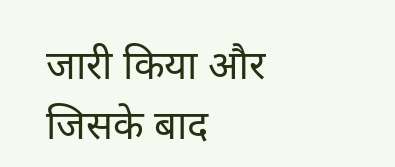जारी किया और जिसके बाद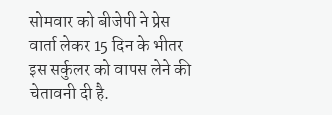सोमवार को बीजेपी ने प्रेस वार्ता लेकर 15 दिन के भीतर इस सर्कुलर को वापस लेने की चेतावनी दी है.